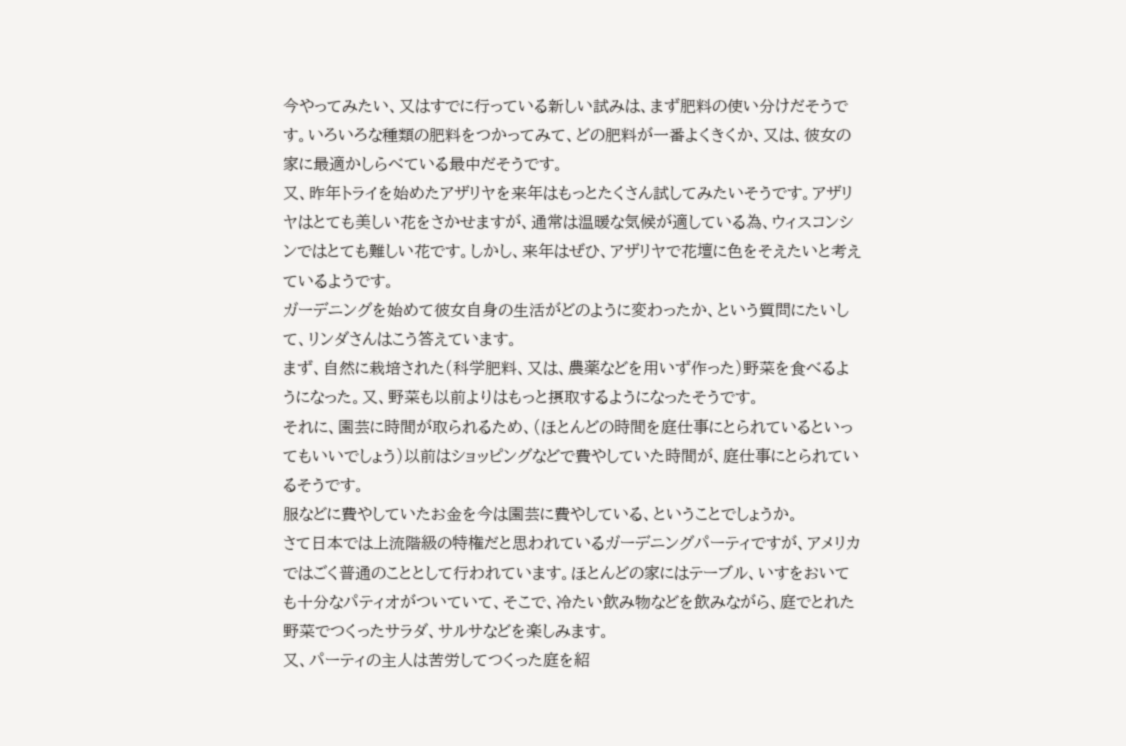今やってみたい、又はすでに行っている新しい試みは、まず肥料の使い分けだそうです。いろいろな種類の肥料をつかってみて、どの肥料が一番よくきくか、又は、彼女の家に最適かしらべている最中だそうです。
又、昨年トライを始めたアザリヤを来年はもっとたくさん試してみたいそうです。アザリヤはとても美しい花をさかせますが、通常は温暖な気候が適している為、ウィスコンシンではとても難しい花です。しかし、来年はぜひ、アザリヤで花壇に色をそえたいと考えているようです。
ガーデニングを始めて彼女自身の生活がどのように変わったか、という質問にたいして、リンダさんはこう答えています。
まず、自然に栽培された(科学肥料、又は、農薬などを用いず作った)野菜を食べるようになった。又、野菜も以前よりはもっと摂取するようになったそうです。
それに、園芸に時間が取られるため、(ほとんどの時間を庭仕事にとられているといってもいいでしょう)以前はショッピングなどで費やしていた時間が、庭仕事にとられているそうです。
服などに費やしていたお金を今は園芸に費やしている、ということでしょうか。
さて日本では上流階級の特権だと思われているガーデニングパーティですが、アメリカではごく普通のこととして行われています。ほとんどの家にはテーブル、いすをおいても十分なパティオがついていて、そこで、冷たい飲み物などを飲みながら、庭でとれた野菜でつくったサラダ、サルサなどを楽しみます。
又、パーティの主人は苦労してつくった庭を紹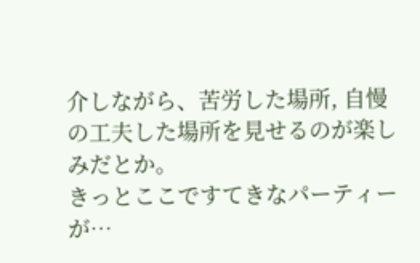介しながら、苦労した場所, 自慢の工夫した場所を見せるのが楽しみだとか。
きっとここですてきなパーティーが…